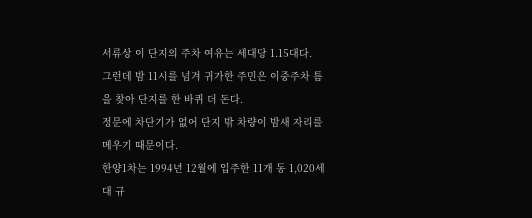서류상 이 단지의 주차 여유는 세대당 1.15대다.
그런데 밤 11시를 넘겨 귀가한 주민은 이중주차 틈을 찾아 단지를 한 바퀴 더 돈다.
정문에 차단기가 없어 단지 밖 차량이 밤새 자리를 메우기 때문이다.
한양1차는 1994년 12월에 입주한 11개 동 1,020세대 규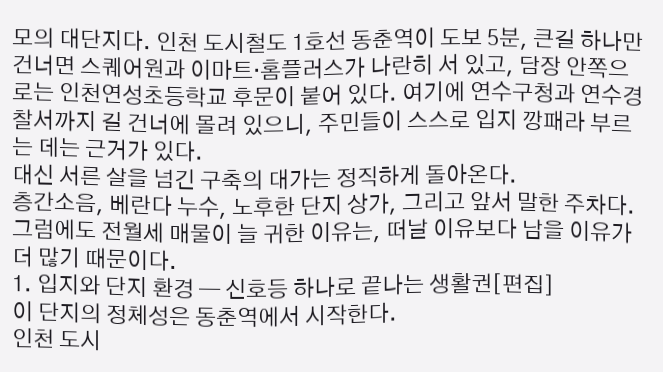모의 대단지다. 인천 도시철도 1호선 동춘역이 도보 5분, 큰길 하나만 건너면 스퀘어원과 이마트·홈플러스가 나란히 서 있고, 담장 안쪽으로는 인천연성초등학교 후문이 붙어 있다. 여기에 연수구청과 연수경찰서까지 길 건너에 몰려 있으니, 주민들이 스스로 입지 깡패라 부르는 데는 근거가 있다.
대신 서른 살을 넘긴 구축의 대가는 정직하게 돌아온다.
층간소음, 베란다 누수, 노후한 단지 상가, 그리고 앞서 말한 주차다.
그럼에도 전월세 매물이 늘 귀한 이유는, 떠날 이유보다 남을 이유가 더 많기 때문이다.
1. 입지와 단지 환경 — 신호등 하나로 끝나는 생활권[편집]
이 단지의 정체성은 동춘역에서 시작한다.
인천 도시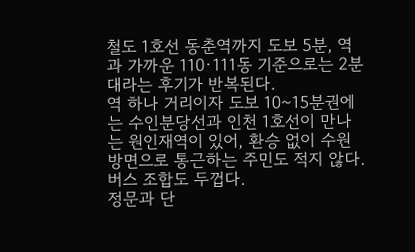철도 1호선 동춘역까지 도보 5분, 역과 가까운 110·111동 기준으로는 2분대라는 후기가 반복된다.
역 하나 거리이자 도보 10~15분권에는 수인분당선과 인천 1호선이 만나는 원인재역이 있어, 환승 없이 수원 방면으로 통근하는 주민도 적지 않다.
버스 조합도 두껍다.
정문과 단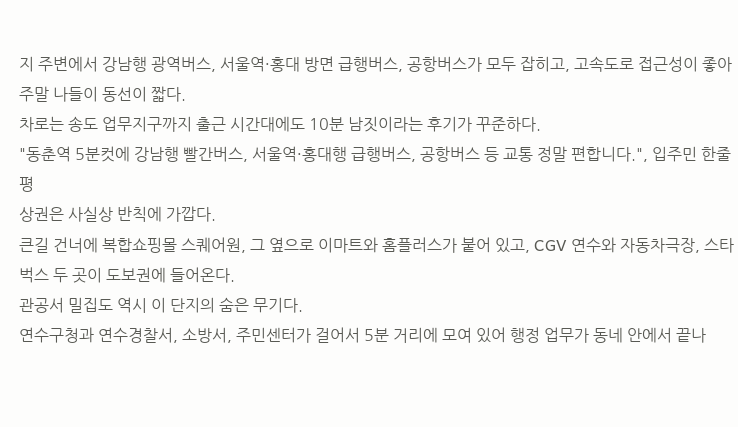지 주변에서 강남행 광역버스, 서울역·홍대 방면 급행버스, 공항버스가 모두 잡히고, 고속도로 접근성이 좋아 주말 나들이 동선이 짧다.
차로는 송도 업무지구까지 출근 시간대에도 10분 남짓이라는 후기가 꾸준하다.
"동춘역 5분컷에 강남행 빨간버스, 서울역·홍대행 급행버스, 공항버스 등 교통 정말 편합니다.", 입주민 한줄평
상권은 사실상 반칙에 가깝다.
큰길 건너에 복합쇼핑몰 스퀘어원, 그 옆으로 이마트와 홈플러스가 붙어 있고, CGV 연수와 자동차극장, 스타벅스 두 곳이 도보권에 들어온다.
관공서 밀집도 역시 이 단지의 숨은 무기다.
연수구청과 연수경찰서, 소방서, 주민센터가 걸어서 5분 거리에 모여 있어 행정 업무가 동네 안에서 끝나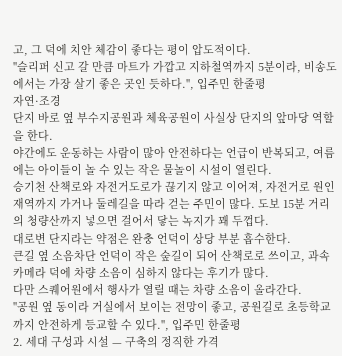고, 그 덕에 치안 체감이 좋다는 평이 압도적이다.
"슬리퍼 신고 갈 만큼 마트가 가깝고 지하철역까지 5분이라, 비송도에서는 가장 살기 좋은 곳인 듯하다.", 입주민 한줄평
자연·조경
단지 바로 옆 부수지공원과 체육공원이 사실상 단지의 앞마당 역할을 한다.
야간에도 운동하는 사람이 많아 안전하다는 언급이 반복되고, 여름에는 아이들이 놀 수 있는 작은 물놀이 시설이 열린다.
승기천 산책로와 자전거도로가 끊기지 않고 이어져, 자전거로 원인재역까지 가거나 둘레길을 따라 걷는 주민이 많다. 도보 15분 거리의 청량산까지 넣으면 걸어서 닿는 녹지가 꽤 두껍다.
대로변 단지라는 약점은 완충 언덕이 상당 부분 흡수한다.
큰길 옆 소음차단 언덕이 작은 숲길이 되어 산책로로 쓰이고, 과속카메라 덕에 차량 소음이 심하지 않다는 후기가 많다.
다만 스퀘어원에서 행사가 열릴 때는 차량 소음이 올라간다.
"공원 옆 동이라 거실에서 보이는 전망이 좋고, 공원길로 초등학교까지 안전하게 등교할 수 있다.", 입주민 한줄평
2. 세대 구성과 시설 — 구축의 정직한 가격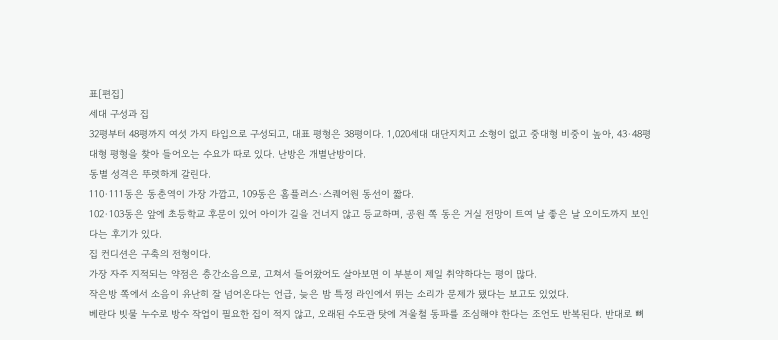표[편집]
세대 구성과 집
32평부터 48평까지 여섯 가지 타입으로 구성되고, 대표 평형은 38평이다. 1,020세대 대단지치고 소형이 없고 중대형 비중이 높아, 43·48평 대형 평형을 찾아 들어오는 수요가 따로 있다. 난방은 개별난방이다.
동별 성격은 뚜렷하게 갈린다.
110·111동은 동춘역이 가장 가깝고, 109동은 홈플러스·스퀘어원 동선이 짧다.
102·103동은 앞에 초등학교 후문이 있어 아이가 길을 건너지 않고 등교하며, 공원 쪽 동은 거실 전망이 트여 날 좋은 날 오이도까지 보인다는 후기가 있다.
집 컨디션은 구축의 전형이다.
가장 자주 지적되는 약점은 층간소음으로, 고쳐서 들어왔어도 살아보면 이 부분이 제일 취약하다는 평이 많다.
작은방 쪽에서 소음이 유난히 잘 넘어온다는 언급, 늦은 밤 특정 라인에서 뛰는 소리가 문제가 됐다는 보고도 있었다.
베란다 빗물 누수로 방수 작업이 필요한 집이 적지 않고, 오래된 수도관 탓에 겨울철 동파를 조심해야 한다는 조언도 반복된다. 반대로 뼈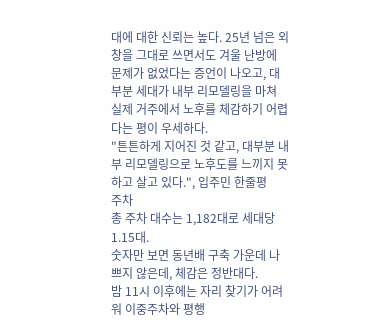대에 대한 신뢰는 높다. 25년 넘은 외창을 그대로 쓰면서도 겨울 난방에 문제가 없었다는 증언이 나오고, 대부분 세대가 내부 리모델링을 마쳐 실제 거주에서 노후를 체감하기 어렵다는 평이 우세하다.
"튼튼하게 지어진 것 같고, 대부분 내부 리모델링으로 노후도를 느끼지 못하고 살고 있다.", 입주민 한줄평
주차
총 주차 대수는 1,182대로 세대당 1.15대.
숫자만 보면 동년배 구축 가운데 나쁘지 않은데, 체감은 정반대다.
밤 11시 이후에는 자리 찾기가 어려워 이중주차와 평행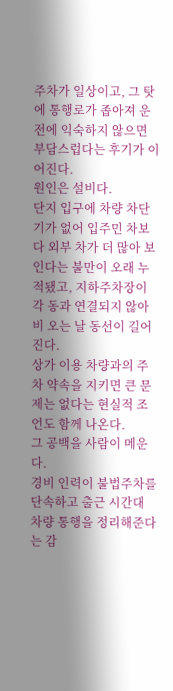주차가 일상이고, 그 탓에 통행로가 좁아져 운전에 익숙하지 않으면 부담스럽다는 후기가 이어진다.
원인은 설비다.
단지 입구에 차량 차단기가 없어 입주민 차보다 외부 차가 더 많아 보인다는 불만이 오래 누적됐고, 지하주차장이 각 동과 연결되지 않아 비 오는 날 동선이 길어진다.
상가 이용 차량과의 주차 약속을 지키면 큰 문제는 없다는 현실적 조언도 함께 나온다.
그 공백을 사람이 메운다.
경비 인력이 불법주차를 단속하고 출근 시간대 차량 통행을 정리해준다는 감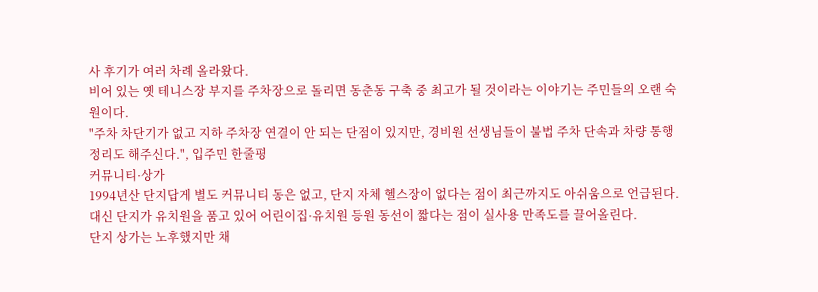사 후기가 여러 차례 올라왔다.
비어 있는 옛 테니스장 부지를 주차장으로 돌리면 동춘동 구축 중 최고가 될 것이라는 이야기는 주민들의 오랜 숙원이다.
"주차 차단기가 없고 지하 주차장 연결이 안 되는 단점이 있지만, 경비원 선생님들이 불법 주차 단속과 차량 통행 정리도 해주신다.", 입주민 한줄평
커뮤니티·상가
1994년산 단지답게 별도 커뮤니티 동은 없고, 단지 자체 헬스장이 없다는 점이 최근까지도 아쉬움으로 언급된다.
대신 단지가 유치원을 품고 있어 어린이집·유치원 등원 동선이 짧다는 점이 실사용 만족도를 끌어올린다.
단지 상가는 노후했지만 채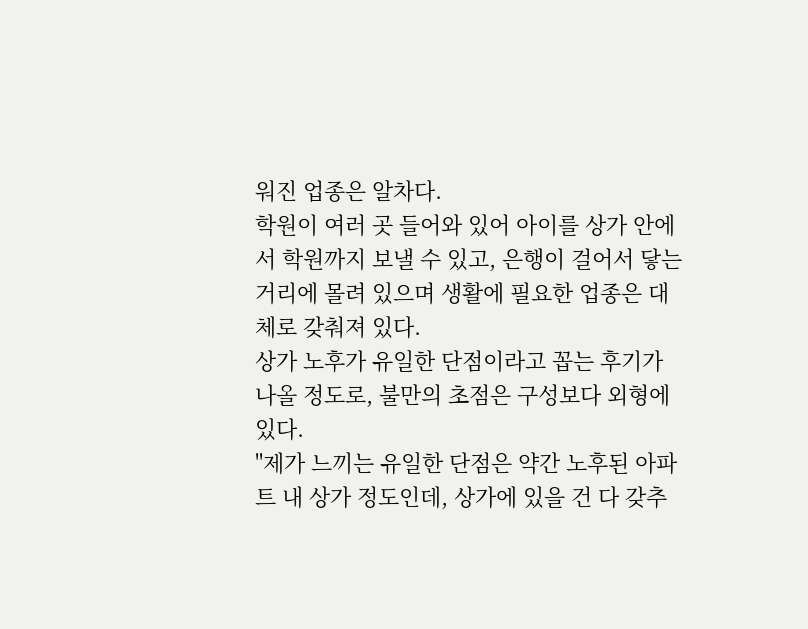워진 업종은 알차다.
학원이 여러 곳 들어와 있어 아이를 상가 안에서 학원까지 보낼 수 있고, 은행이 걸어서 닿는 거리에 몰려 있으며 생활에 필요한 업종은 대체로 갖춰져 있다.
상가 노후가 유일한 단점이라고 꼽는 후기가 나올 정도로, 불만의 초점은 구성보다 외형에 있다.
"제가 느끼는 유일한 단점은 약간 노후된 아파트 내 상가 정도인데, 상가에 있을 건 다 갖추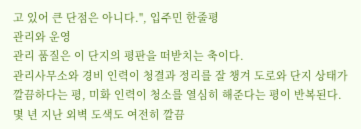고 있어 큰 단점은 아니다.", 입주민 한줄평
관리와 운영
관리 품질은 이 단지의 평판을 떠받치는 축이다.
관리사무소와 경비 인력이 청결과 정리를 잘 챙겨 도로와 단지 상태가 깔끔하다는 평, 미화 인력이 청소를 열심히 해준다는 평이 반복된다.
몇 년 지난 외벽 도색도 여전히 깔끔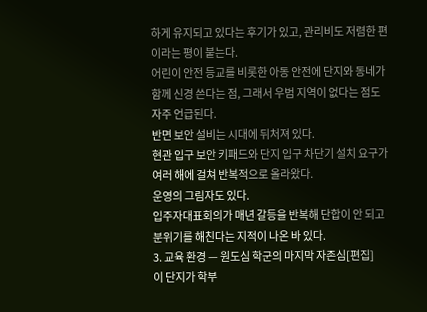하게 유지되고 있다는 후기가 있고, 관리비도 저렴한 편이라는 평이 붙는다.
어린이 안전 등교를 비롯한 아동 안전에 단지와 동네가 함께 신경 쓴다는 점, 그래서 우범 지역이 없다는 점도 자주 언급된다.
반면 보안 설비는 시대에 뒤처져 있다.
현관 입구 보안 키패드와 단지 입구 차단기 설치 요구가 여러 해에 걸쳐 반복적으로 올라왔다.
운영의 그림자도 있다.
입주자대표회의가 매년 갈등을 반복해 단합이 안 되고 분위기를 해친다는 지적이 나온 바 있다.
3. 교육 환경 — 원도심 학군의 마지막 자존심[편집]
이 단지가 학부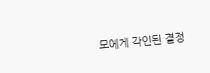모에게 각인된 결정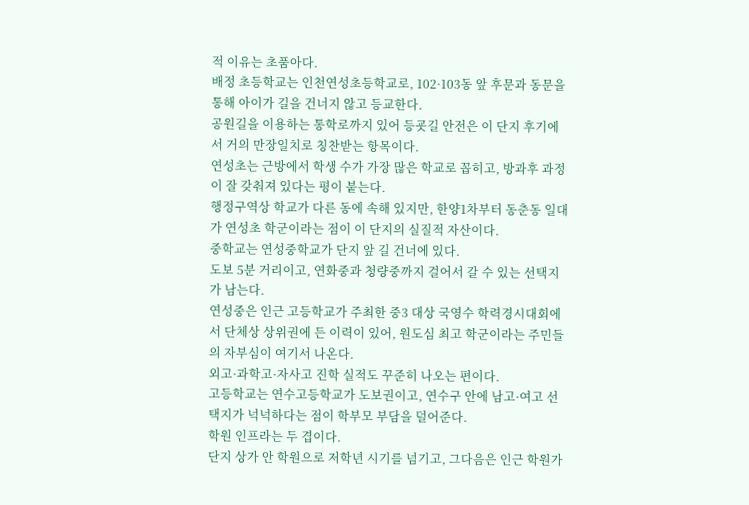적 이유는 초품아다.
배정 초등학교는 인천연성초등학교로, 102·103동 앞 후문과 동문을 통해 아이가 길을 건너지 않고 등교한다.
공원길을 이용하는 통학로까지 있어 등굣길 안전은 이 단지 후기에서 거의 만장일치로 칭찬받는 항목이다.
연성초는 근방에서 학생 수가 가장 많은 학교로 꼽히고, 방과후 과정이 잘 갖춰져 있다는 평이 붙는다.
행정구역상 학교가 다른 동에 속해 있지만, 한양1차부터 동춘동 일대가 연성초 학군이라는 점이 이 단지의 실질적 자산이다.
중학교는 연성중학교가 단지 앞 길 건너에 있다.
도보 5분 거리이고, 연화중과 청량중까지 걸어서 갈 수 있는 선택지가 남는다.
연성중은 인근 고등학교가 주최한 중3 대상 국영수 학력경시대회에서 단체상 상위권에 든 이력이 있어, 원도심 최고 학군이라는 주민들의 자부심이 여기서 나온다.
외고·과학고·자사고 진학 실적도 꾸준히 나오는 편이다.
고등학교는 연수고등학교가 도보권이고, 연수구 안에 남고·여고 선택지가 넉넉하다는 점이 학부모 부담을 덜어준다.
학원 인프라는 두 겹이다.
단지 상가 안 학원으로 저학년 시기를 넘기고, 그다음은 인근 학원가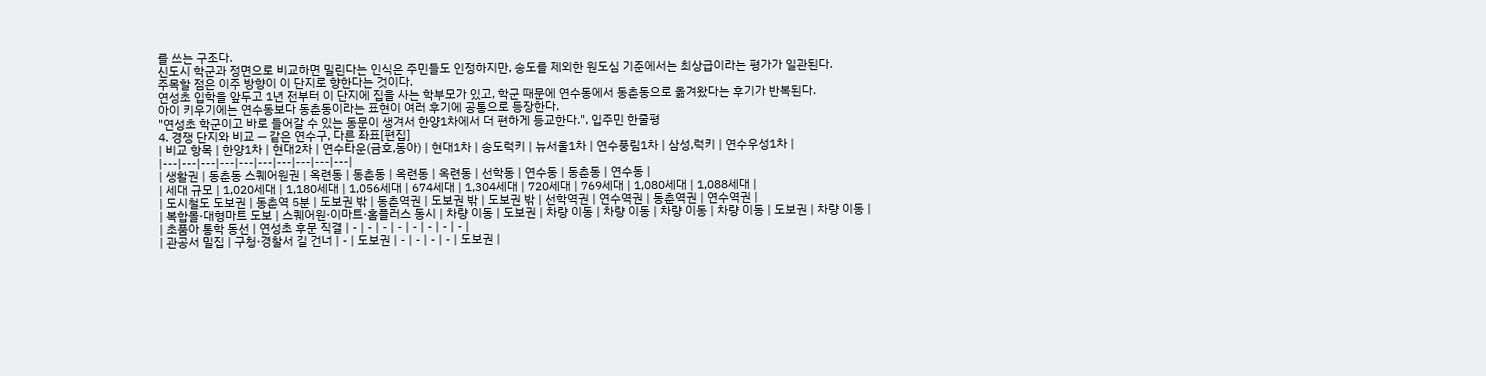를 쓰는 구조다.
신도시 학군과 정면으로 비교하면 밀린다는 인식은 주민들도 인정하지만, 송도를 제외한 원도심 기준에서는 최상급이라는 평가가 일관된다.
주목할 점은 이주 방향이 이 단지로 향한다는 것이다.
연성초 입학을 앞두고 1년 전부터 이 단지에 집을 사는 학부모가 있고, 학군 때문에 연수동에서 동춘동으로 옮겨왔다는 후기가 반복된다.
아이 키우기에는 연수동보다 동춘동이라는 표현이 여러 후기에 공통으로 등장한다.
"연성초 학군이고 바로 들어갈 수 있는 동문이 생겨서 한양1차에서 더 편하게 등교한다.", 입주민 한줄평
4. 경쟁 단지와 비교 — 같은 연수구, 다른 좌표[편집]
| 비교 항목 | 한양1차 | 현대2차 | 연수타운(금호,동아) | 현대1차 | 송도럭키 | 뉴서울1차 | 연수풍림1차 | 삼성,럭키 | 연수우성1차 |
|---|---|---|---|---|---|---|---|---|---|
| 생활권 | 동춘동 스퀘어원권 | 옥련동 | 동춘동 | 옥련동 | 옥련동 | 선학동 | 연수동 | 동춘동 | 연수동 |
| 세대 규모 | 1,020세대 | 1,180세대 | 1,056세대 | 674세대 | 1,304세대 | 720세대 | 769세대 | 1,080세대 | 1,088세대 |
| 도시철도 도보권 | 동춘역 5분 | 도보권 밖 | 동춘역권 | 도보권 밖 | 도보권 밖 | 선학역권 | 연수역권 | 동춘역권 | 연수역권 |
| 복합몰·대형마트 도보 | 스퀘어원·이마트·홈플러스 동시 | 차량 이동 | 도보권 | 차량 이동 | 차량 이동 | 차량 이동 | 차량 이동 | 도보권 | 차량 이동 |
| 초품아 통학 동선 | 연성초 후문 직결 | - | - | - | - | - | - | - | - |
| 관공서 밀집 | 구청·경찰서 길 건너 | - | 도보권 | - | - | - | - | 도보권 |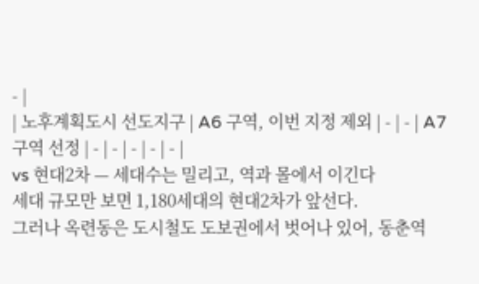- |
| 노후계획도시 선도지구 | A6 구역, 이번 지정 제외 | - | - | A7 구역 선정 | - | - | - | - | - |
vs 현대2차 — 세대수는 밀리고, 역과 몰에서 이긴다
세대 규모만 보면 1,180세대의 현대2차가 앞선다.
그러나 옥련동은 도시철도 도보권에서 벗어나 있어, 동춘역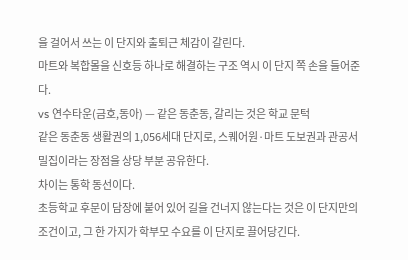을 걸어서 쓰는 이 단지와 출퇴근 체감이 갈린다.
마트와 복합몰을 신호등 하나로 해결하는 구조 역시 이 단지 쪽 손을 들어준다.
vs 연수타운(금호,동아) — 같은 동춘동, 갈리는 것은 학교 문턱
같은 동춘동 생활권의 1,056세대 단지로, 스퀘어원·마트 도보권과 관공서 밀집이라는 장점을 상당 부분 공유한다.
차이는 통학 동선이다.
초등학교 후문이 담장에 붙어 있어 길을 건너지 않는다는 것은 이 단지만의 조건이고, 그 한 가지가 학부모 수요를 이 단지로 끌어당긴다.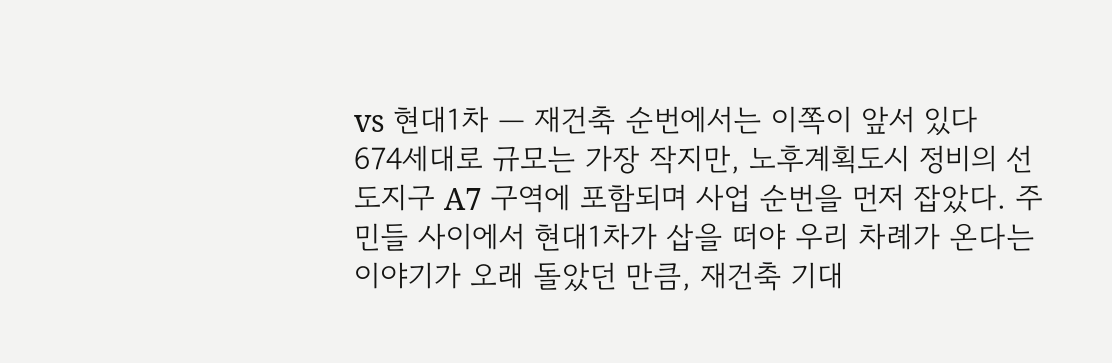vs 현대1차 — 재건축 순번에서는 이쪽이 앞서 있다
674세대로 규모는 가장 작지만, 노후계획도시 정비의 선도지구 A7 구역에 포함되며 사업 순번을 먼저 잡았다. 주민들 사이에서 현대1차가 삽을 떠야 우리 차례가 온다는 이야기가 오래 돌았던 만큼, 재건축 기대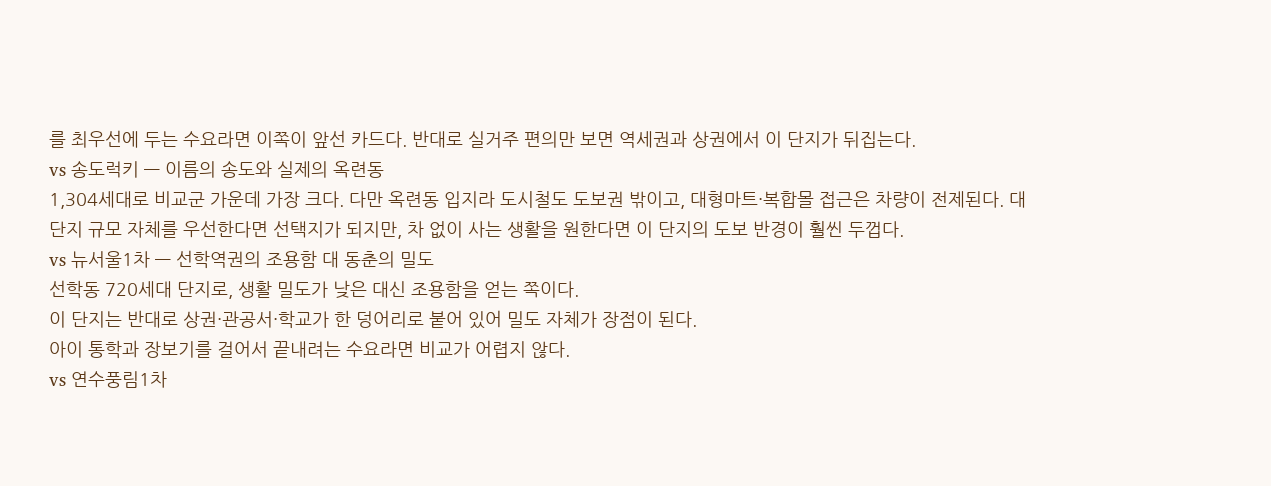를 최우선에 두는 수요라면 이쪽이 앞선 카드다. 반대로 실거주 편의만 보면 역세권과 상권에서 이 단지가 뒤집는다.
vs 송도럭키 — 이름의 송도와 실제의 옥련동
1,304세대로 비교군 가운데 가장 크다. 다만 옥련동 입지라 도시철도 도보권 밖이고, 대형마트·복합몰 접근은 차량이 전제된다. 대단지 규모 자체를 우선한다면 선택지가 되지만, 차 없이 사는 생활을 원한다면 이 단지의 도보 반경이 훨씬 두껍다.
vs 뉴서울1차 — 선학역권의 조용함 대 동춘의 밀도
선학동 720세대 단지로, 생활 밀도가 낮은 대신 조용함을 얻는 쪽이다.
이 단지는 반대로 상권·관공서·학교가 한 덩어리로 붙어 있어 밀도 자체가 장점이 된다.
아이 통학과 장보기를 걸어서 끝내려는 수요라면 비교가 어렵지 않다.
vs 연수풍림1차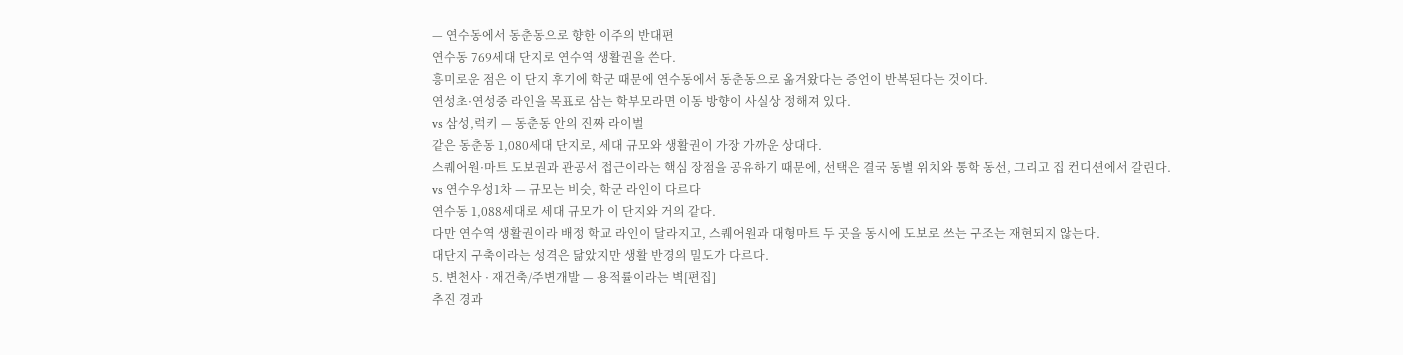— 연수동에서 동춘동으로 향한 이주의 반대편
연수동 769세대 단지로 연수역 생활권을 쓴다.
흥미로운 점은 이 단지 후기에 학군 때문에 연수동에서 동춘동으로 옮겨왔다는 증언이 반복된다는 것이다.
연성초·연성중 라인을 목표로 삼는 학부모라면 이동 방향이 사실상 정해져 있다.
vs 삼성,럭키 — 동춘동 안의 진짜 라이벌
같은 동춘동 1,080세대 단지로, 세대 규모와 생활권이 가장 가까운 상대다.
스퀘어원·마트 도보권과 관공서 접근이라는 핵심 장점을 공유하기 때문에, 선택은 결국 동별 위치와 통학 동선, 그리고 집 컨디션에서 갈린다.
vs 연수우성1차 — 규모는 비슷, 학군 라인이 다르다
연수동 1,088세대로 세대 규모가 이 단지와 거의 같다.
다만 연수역 생활권이라 배정 학교 라인이 달라지고, 스퀘어원과 대형마트 두 곳을 동시에 도보로 쓰는 구조는 재현되지 않는다.
대단지 구축이라는 성격은 닮았지만 생활 반경의 밀도가 다르다.
5. 변천사 · 재건축/주변개발 — 용적률이라는 벽[편집]
추진 경과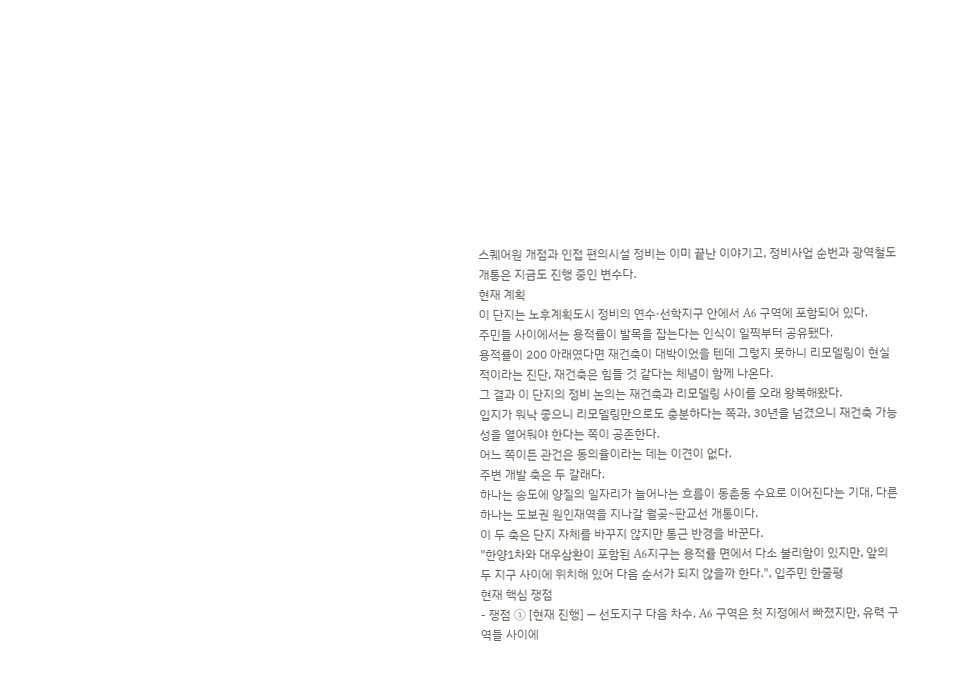스퀘어원 개점과 인접 편의시설 정비는 이미 끝난 이야기고, 정비사업 순번과 광역철도 개통은 지금도 진행 중인 변수다.
현재 계획
이 단지는 노후계획도시 정비의 연수·선학지구 안에서 A6 구역에 포함되어 있다.
주민들 사이에서는 용적률이 발목을 잡는다는 인식이 일찍부터 공유됐다.
용적률이 200 아래였다면 재건축이 대박이었을 텐데 그렇지 못하니 리모델링이 현실적이라는 진단, 재건축은 힘들 것 같다는 체념이 함께 나온다.
그 결과 이 단지의 정비 논의는 재건축과 리모델링 사이를 오래 왕복해왔다.
입지가 워낙 좋으니 리모델링만으로도 충분하다는 쪽과, 30년을 넘겼으니 재건축 가능성을 열어둬야 한다는 쪽이 공존한다.
어느 쪽이든 관건은 동의율이라는 데는 이견이 없다.
주변 개발 축은 두 갈래다.
하나는 송도에 양질의 일자리가 늘어나는 흐름이 동춘동 수요로 이어진다는 기대, 다른 하나는 도보권 원인재역을 지나갈 월곶~판교선 개통이다.
이 두 축은 단지 자체를 바꾸지 않지만 통근 반경을 바꾼다.
"한양1차와 대우삼환이 포함된 A6지구는 용적률 면에서 다소 불리함이 있지만, 앞의 두 지구 사이에 위치해 있어 다음 순서가 되지 않을까 한다.", 입주민 한줄평
현재 핵심 쟁점
- 쟁점 ① [현재 진행] — 선도지구 다음 차수. A6 구역은 첫 지정에서 빠졌지만, 유력 구역들 사이에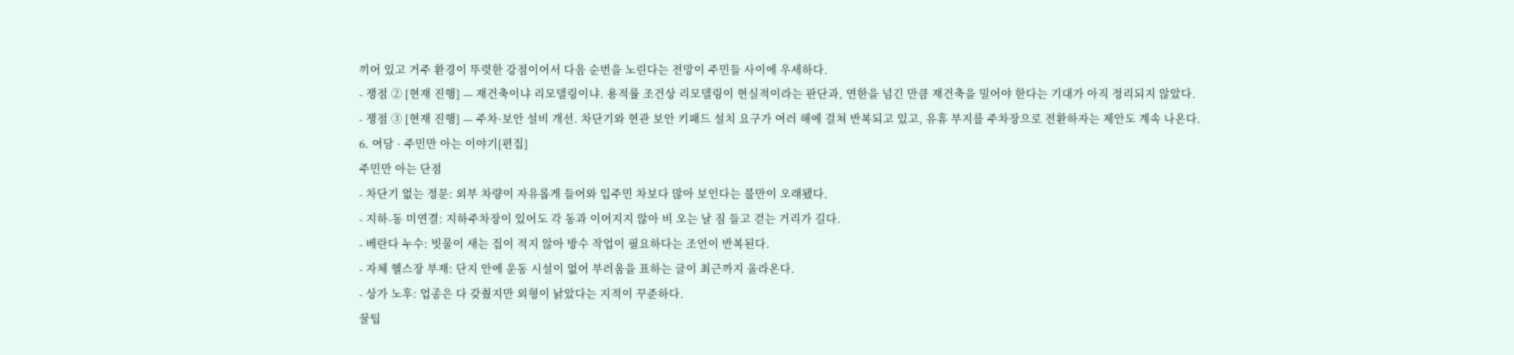끼어 있고 거주 환경이 뚜렷한 강점이어서 다음 순번을 노린다는 전망이 주민들 사이에 우세하다.
- 쟁점 ② [현재 진행] — 재건축이냐 리모델링이냐. 용적률 조건상 리모델링이 현실적이라는 판단과, 연한을 넘긴 만큼 재건축을 밀어야 한다는 기대가 아직 정리되지 않았다.
- 쟁점 ③ [현재 진행] — 주차·보안 설비 개선. 차단기와 현관 보안 키패드 설치 요구가 여러 해에 걸쳐 반복되고 있고, 유휴 부지를 주차장으로 전환하자는 제안도 계속 나온다.
6. 여담 · 주민만 아는 이야기[편집]
주민만 아는 단점
- 차단기 없는 정문: 외부 차량이 자유롭게 들어와 입주민 차보다 많아 보인다는 불만이 오래됐다.
- 지하-동 미연결: 지하주차장이 있어도 각 동과 이어지지 않아 비 오는 날 짐 들고 걷는 거리가 길다.
- 베란다 누수: 빗물이 새는 집이 적지 않아 방수 작업이 필요하다는 조언이 반복된다.
- 자체 헬스장 부재: 단지 안에 운동 시설이 없어 부러움을 표하는 글이 최근까지 올라온다.
- 상가 노후: 업종은 다 갖췄지만 외형이 낡았다는 지적이 꾸준하다.
꿀팁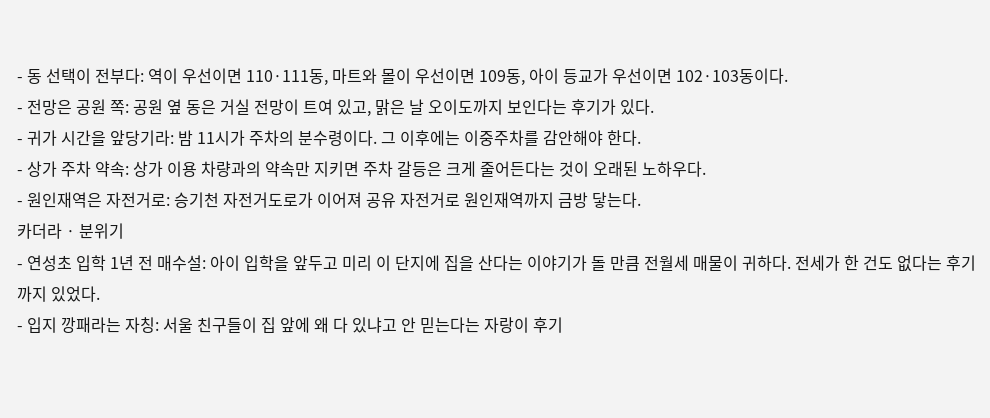- 동 선택이 전부다: 역이 우선이면 110·111동, 마트와 몰이 우선이면 109동, 아이 등교가 우선이면 102·103동이다.
- 전망은 공원 쪽: 공원 옆 동은 거실 전망이 트여 있고, 맑은 날 오이도까지 보인다는 후기가 있다.
- 귀가 시간을 앞당기라: 밤 11시가 주차의 분수령이다. 그 이후에는 이중주차를 감안해야 한다.
- 상가 주차 약속: 상가 이용 차량과의 약속만 지키면 주차 갈등은 크게 줄어든다는 것이 오래된 노하우다.
- 원인재역은 자전거로: 승기천 자전거도로가 이어져 공유 자전거로 원인재역까지 금방 닿는다.
카더라 · 분위기
- 연성초 입학 1년 전 매수설: 아이 입학을 앞두고 미리 이 단지에 집을 산다는 이야기가 돌 만큼 전월세 매물이 귀하다. 전세가 한 건도 없다는 후기까지 있었다.
- 입지 깡패라는 자칭: 서울 친구들이 집 앞에 왜 다 있냐고 안 믿는다는 자랑이 후기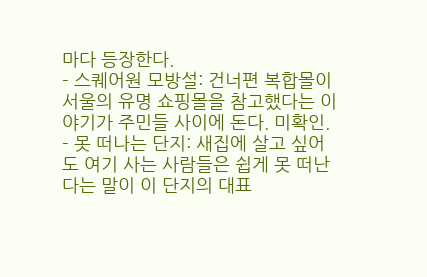마다 등장한다.
- 스퀘어원 모방설: 건너편 복합몰이 서울의 유명 쇼핑몰을 참고했다는 이야기가 주민들 사이에 돈다. 미확인.
- 못 떠나는 단지: 새집에 살고 싶어도 여기 사는 사람들은 쉽게 못 떠난다는 말이 이 단지의 대표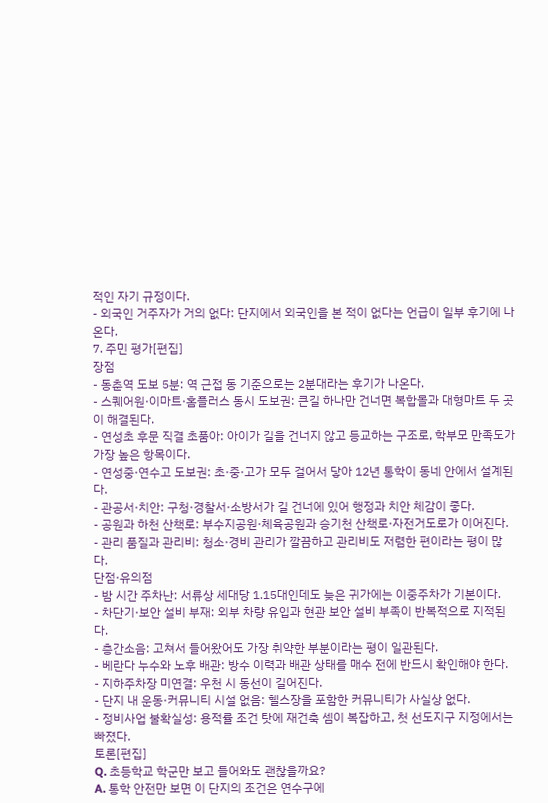적인 자기 규정이다.
- 외국인 거주자가 거의 없다: 단지에서 외국인을 본 적이 없다는 언급이 일부 후기에 나온다.
7. 주민 평가[편집]
장점
- 동춘역 도보 5분: 역 근접 동 기준으로는 2분대라는 후기가 나온다.
- 스퀘어원·이마트·홈플러스 동시 도보권: 큰길 하나만 건너면 복합몰과 대형마트 두 곳이 해결된다.
- 연성초 후문 직결 초품아: 아이가 길을 건너지 않고 등교하는 구조로, 학부모 만족도가 가장 높은 항목이다.
- 연성중·연수고 도보권: 초·중·고가 모두 걸어서 닿아 12년 통학이 동네 안에서 설계된다.
- 관공서·치안: 구청·경찰서·소방서가 길 건너에 있어 행정과 치안 체감이 좋다.
- 공원과 하천 산책로: 부수지공원·체육공원과 승기천 산책로·자전거도로가 이어진다.
- 관리 품질과 관리비: 청소·경비 관리가 깔끔하고 관리비도 저렴한 편이라는 평이 많다.
단점·유의점
- 밤 시간 주차난: 서류상 세대당 1.15대인데도 늦은 귀가에는 이중주차가 기본이다.
- 차단기·보안 설비 부재: 외부 차량 유입과 현관 보안 설비 부족이 반복적으로 지적된다.
- 층간소음: 고쳐서 들어왔어도 가장 취약한 부분이라는 평이 일관된다.
- 베란다 누수와 노후 배관: 방수 이력과 배관 상태를 매수 전에 반드시 확인해야 한다.
- 지하주차장 미연결: 우천 시 동선이 길어진다.
- 단지 내 운동·커뮤니티 시설 없음: 헬스장을 포함한 커뮤니티가 사실상 없다.
- 정비사업 불확실성: 용적률 조건 탓에 재건축 셈이 복잡하고, 첫 선도지구 지정에서는 빠졌다.
토론[편집]
Q. 초등학교 학군만 보고 들어와도 괜찮을까요?
A. 통학 안전만 보면 이 단지의 조건은 연수구에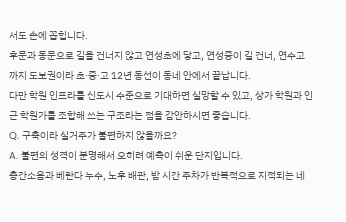서도 손에 꼽힙니다.
후문과 동문으로 길을 건너지 않고 연성초에 닿고, 연성중이 길 건너, 연수고까지 도보권이라 초·중·고 12년 동선이 동네 안에서 끝납니다.
다만 학원 인프라를 신도시 수준으로 기대하면 실망할 수 있고, 상가 학원과 인근 학원가를 조합해 쓰는 구조라는 점을 감안하시면 좋습니다.
Q. 구축이라 실거주가 불편하지 않을까요?
A. 불편의 성격이 분명해서 오히려 예측이 쉬운 단지입니다.
층간소음과 베란다 누수, 노후 배관, 밤 시간 주차가 반복적으로 지적되는 네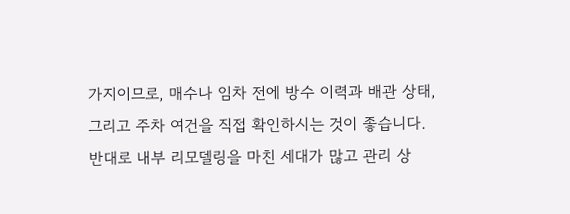가지이므로, 매수나 임차 전에 방수 이력과 배관 상태, 그리고 주차 여건을 직접 확인하시는 것이 좋습니다.
반대로 내부 리모델링을 마친 세대가 많고 관리 상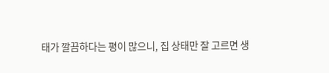태가 깔끔하다는 평이 많으니, 집 상태만 잘 고르면 생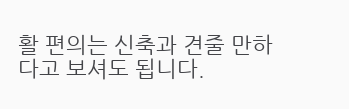활 편의는 신축과 견줄 만하다고 보셔도 됩니다.